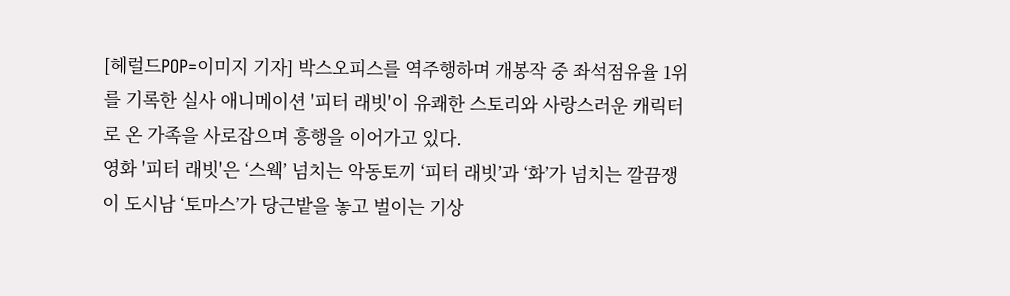[헤럴드POP=이미지 기자] 박스오피스를 역주행하며 개봉작 중 좌석점유율 1위를 기록한 실사 애니메이션 '피터 래빗'이 유쾌한 스토리와 사랑스러운 캐릭터로 온 가족을 사로잡으며 흥행을 이어가고 있다.
영화 '피터 래빗'은 ‘스웩’ 넘치는 악동토끼 ‘피터 래빗’과 ‘화’가 넘치는 깔끔쟁이 도시남 ‘토마스’가 당근밭을 놓고 벌이는 기상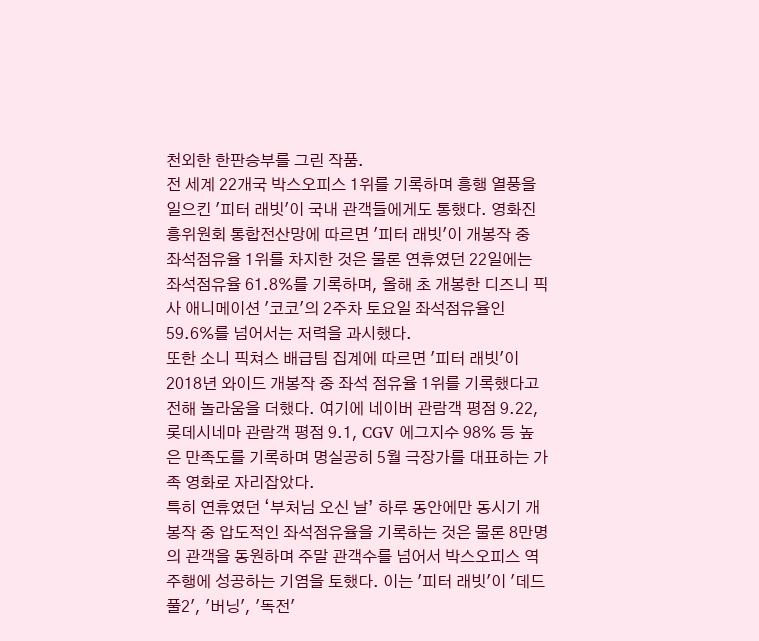천외한 한판승부를 그린 작품.
전 세계 22개국 박스오피스 1위를 기록하며 흥행 열풍을 일으킨 '피터 래빗'이 국내 관객들에게도 통했다. 영화진흥위원회 통합전산망에 따르면 '피터 래빗'이 개봉작 중 좌석점유율 1위를 차지한 것은 물론 연휴였던 22일에는 좌석점유율 61.8%를 기록하며, 올해 초 개봉한 디즈니 픽사 애니메이션 '코코'의 2주차 토요일 좌석점유율인 59.6%를 넘어서는 저력을 과시했다.
또한 소니 픽쳐스 배급팀 집계에 따르면 '피터 래빗'이 2018년 와이드 개봉작 중 좌석 점유율 1위를 기록했다고 전해 놀라움을 더했다. 여기에 네이버 관람객 평점 9.22, 롯데시네마 관람객 평점 9.1, CGV 에그지수 98% 등 높은 만족도를 기록하며 명실공히 5월 극장가를 대표하는 가족 영화로 자리잡았다.
특히 연휴였던 ‘부처님 오신 날’ 하루 동안에만 동시기 개봉작 중 압도적인 좌석점유율을 기록하는 것은 물론 8만명의 관객을 동원하며 주말 관객수를 넘어서 박스오피스 역주행에 성공하는 기염을 토했다. 이는 '피터 래빗'이 '데드풀2', '버닝', '독전'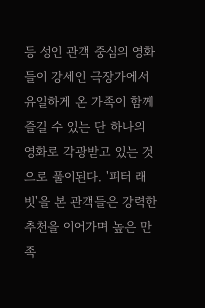등 성인 관객 중심의 영화들이 강세인 극장가에서 유일하게 온 가족이 함께 즐길 수 있는 단 하나의 영화로 각광받고 있는 것으로 풀이된다. '피터 래빗'을 본 관객들은 강력한 추천을 이어가며 높은 만족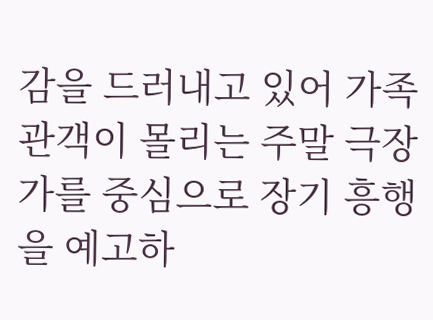감을 드러내고 있어 가족 관객이 몰리는 주말 극장가를 중심으로 장기 흥행을 예고하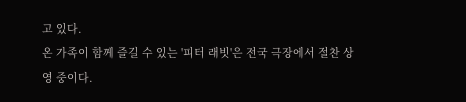고 있다.
온 가족이 함께 즐길 수 있는 '피터 래빗'은 전국 극장에서 절찬 상영 중이다.